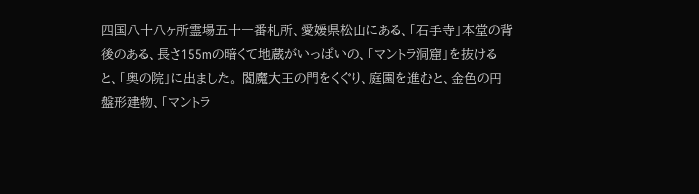四国八十八ヶ所霊場五十一番札所、愛媛県松山にある、「石手寺」本堂の背後のある、長さ155mの暗くて地蔵がいっぱいの、「マントラ洞窟」を抜けると、「奥の院」に出ました。 閻魔大王の門をくぐり、庭園を進むと、金色の円盤形建物、「マントラ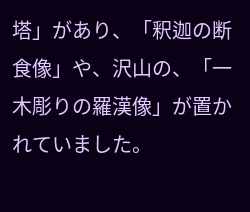塔」があり、「釈迦の断食像」や、沢山の、「一木彫りの羅漢像」が置かれていました。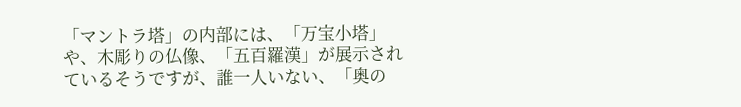「マントラ塔」の内部には、「万宝小塔」や、木彫りの仏像、「五百羅漢」が展示されているそうですが、誰一人いない、「奥の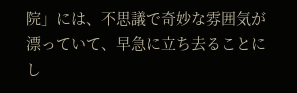院」には、不思議で奇妙な雰囲気が漂っていて、早急に立ち去ることにし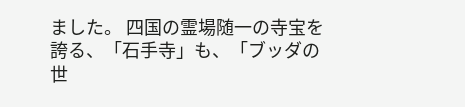ました。 四国の霊場随一の寺宝を誇る、「石手寺」も、「ブッダの世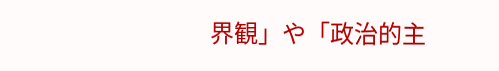界観」や「政治的主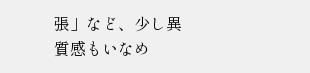張」など、少し異質感もいなめ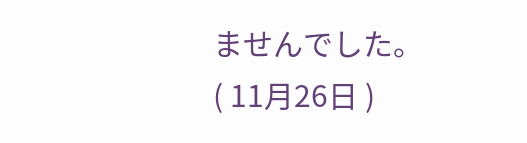ませんでした。
( 11月26日 )